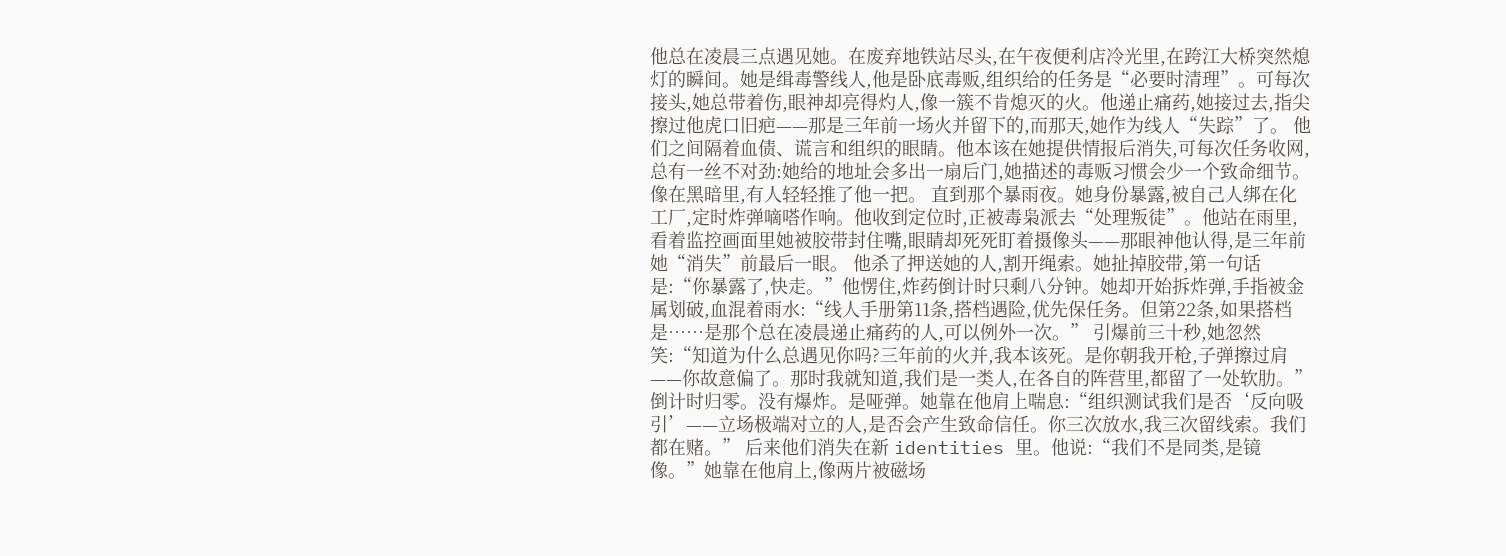他总在凌晨三点遇见她。在废弃地铁站尽头,在午夜便利店冷光里,在跨江大桥突然熄灯的瞬间。她是缉毒警线人,他是卧底毒贩,组织给的任务是“必要时清理”。可每次接头,她总带着伤,眼神却亮得灼人,像一簇不肯熄灭的火。他递止痛药,她接过去,指尖擦过他虎口旧疤——那是三年前一场火并留下的,而那天,她作为线人“失踪”了。 他们之间隔着血债、谎言和组织的眼睛。他本该在她提供情报后消失,可每次任务收网,总有一丝不对劲:她给的地址会多出一扇后门,她描述的毒贩习惯会少一个致命细节。像在黑暗里,有人轻轻推了他一把。 直到那个暴雨夜。她身份暴露,被自己人绑在化工厂,定时炸弹嘀嗒作响。他收到定位时,正被毒枭派去“处理叛徒”。他站在雨里,看着监控画面里她被胶带封住嘴,眼睛却死死盯着摄像头——那眼神他认得,是三年前她“消失”前最后一眼。 他杀了押送她的人,割开绳索。她扯掉胶带,第一句话是:“你暴露了,快走。”他愣住,炸药倒计时只剩八分钟。她却开始拆炸弹,手指被金属划破,血混着雨水:“线人手册第11条,搭档遇险,优先保任务。但第22条,如果搭档是……是那个总在凌晨递止痛药的人,可以例外一次。” 引爆前三十秒,她忽然笑:“知道为什么总遇见你吗?三年前的火并,我本该死。是你朝我开枪,子弹擦过肩——你故意偏了。那时我就知道,我们是一类人,在各自的阵营里,都留了一处软肋。” 倒计时归零。没有爆炸。是哑弹。她靠在他肩上喘息:“组织测试我们是否‘反向吸引’——立场极端对立的人,是否会产生致命信任。你三次放水,我三次留线索。我们都在赌。” 后来他们消失在新 identities 里。他说:“我们不是同类,是镜像。”她靠在他肩上,像两片被磁场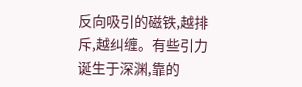反向吸引的磁铁,越排斥,越纠缠。有些引力诞生于深渊,靠的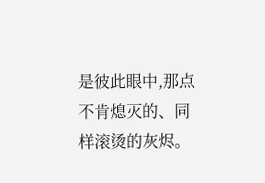是彼此眼中,那点不肯熄灭的、同样滚烫的灰烬。